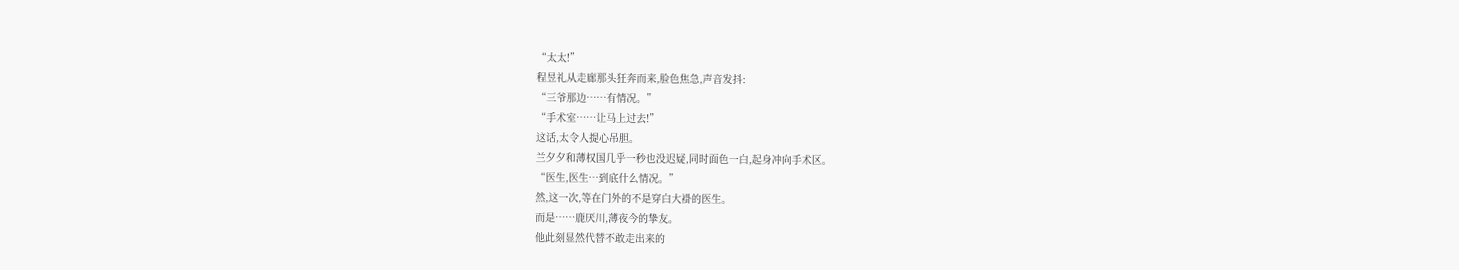“太太!”
程昱礼从走廊那头狂奔而来,脸色焦急,声音发抖:
“三爷那边……有情况。”
“手术室……让马上过去!”
这话,太令人提心吊胆。
兰夕夕和薄权国几乎一秒也没迟疑,同时面色一白,起身冲向手术区。
“医生,医生…到底什么情况。”
然,这一次,等在门外的不是穿白大褂的医生。
而是……鹿厌川,薄夜今的挚友。
他此刻显然代替不敢走出来的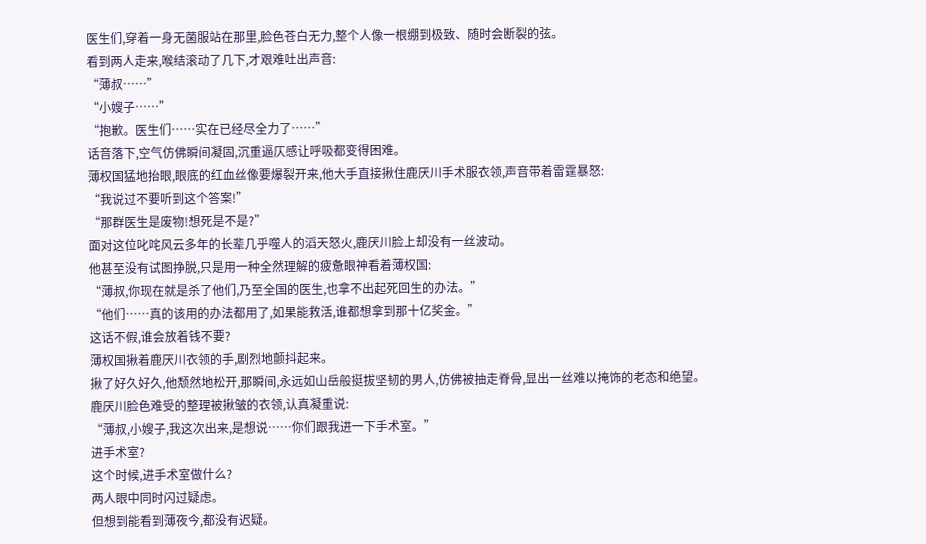医生们,穿着一身无菌服站在那里,脸色苍白无力,整个人像一根绷到极致、随时会断裂的弦。
看到两人走来,喉结滚动了几下,才艰难吐出声音:
“薄叔……”
“小嫂子……”
“抱歉。医生们……实在已经尽全力了……”
话音落下,空气仿佛瞬间凝固,沉重逼仄感让呼吸都变得困难。
薄权国猛地抬眼,眼底的红血丝像要爆裂开来,他大手直接揪住鹿厌川手术服衣领,声音带着雷霆暴怒:
“我说过不要听到这个答案!”
“那群医生是废物!想死是不是?”
面对这位叱咤风云多年的长辈几乎噬人的滔天怒火,鹿厌川脸上却没有一丝波动。
他甚至没有试图挣脱,只是用一种全然理解的疲惫眼神看着薄权国:
“薄叔,你现在就是杀了他们,乃至全国的医生,也拿不出起死回生的办法。”
“他们……真的该用的办法都用了,如果能救活,谁都想拿到那十亿奖金。”
这话不假,谁会放着钱不要?
薄权国揪着鹿厌川衣领的手,剧烈地颤抖起来。
揪了好久好久,他颓然地松开,那瞬间,永远如山岳般挺拔坚韧的男人,仿佛被抽走脊骨,显出一丝难以掩饰的老态和绝望。
鹿厌川脸色难受的整理被揪皱的衣领,认真凝重说:
“薄叔,小嫂子,我这次出来,是想说……你们跟我进一下手术室。”
进手术室?
这个时候,进手术室做什么?
两人眼中同时闪过疑虑。
但想到能看到薄夜今,都没有迟疑。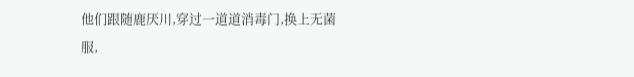他们跟随鹿厌川,穿过一道道消毒门,换上无菌服,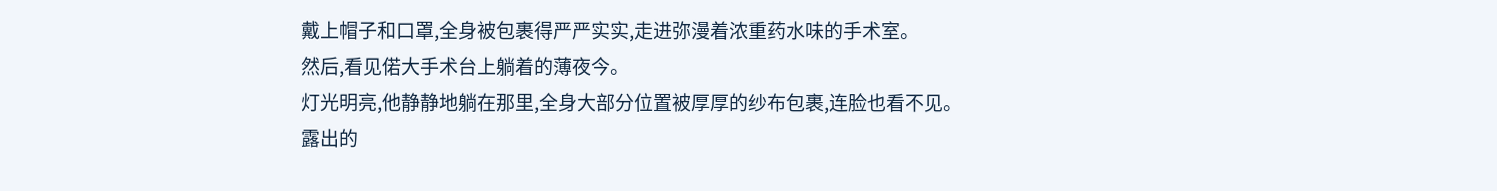戴上帽子和口罩,全身被包裹得严严实实,走进弥漫着浓重药水味的手术室。
然后,看见偌大手术台上躺着的薄夜今。
灯光明亮,他静静地躺在那里,全身大部分位置被厚厚的纱布包裹,连脸也看不见。
露出的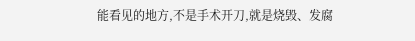能看见的地方,不是手术开刀,就是烧毁、发腐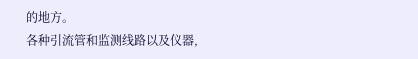的地方。
各种引流管和监测线路以及仪器,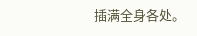插满全身各处。